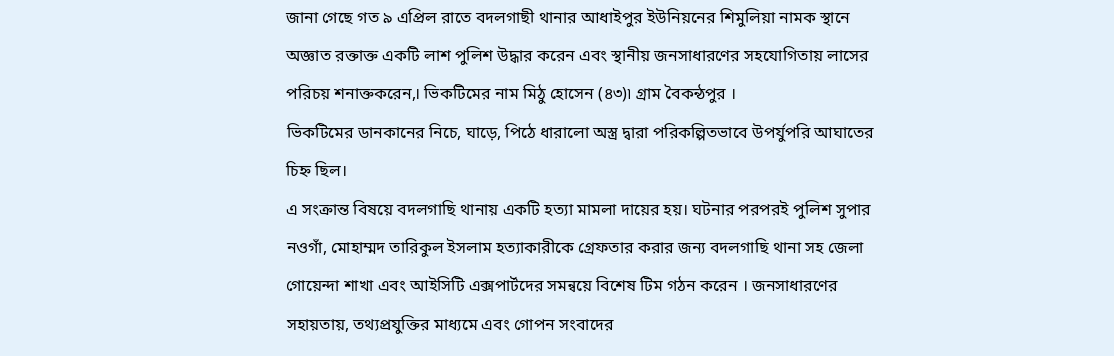জানা গেছে গত ৯ এপ্রিল রাতে বদলগাছী থানার আধাইপুর ইউনিয়নের শিমুলিয়া নামক স্থানে অজ্ঞাত রক্তাক্ত একটি লাশ পুলিশ উদ্ধার করেন এবং স্থানীয় জনসাধারণের সহযোগিতায় লাসের পরিচয় শনাক্তকরেন,। ভিকটিমের নাম মিঠু হোসেন (৪৩)৷ গ্রাম বৈকন্ঠপুর ।
ভিকটিমের ডানকানের নিচে, ঘাড়ে, পিঠে ধারালো অস্ত্র দ্বারা পরিকল্পিতভাবে উপর্যুপরি আঘাতের চিহ্ন ছিল।
এ সংক্রান্ত বিষয়ে বদলগাছি থানায় একটি হত্যা মামলা দায়ের হয়। ঘটনার পরপরই পুলিশ সুপার নওগাঁ, মোহাম্মদ তারিকুল ইসলাম হত্যাকারীকে গ্রেফতার করার জন্য বদলগাছি থানা সহ জেলা গোয়েন্দা শাখা এবং আইসিটি এক্সপার্টদের সমন্বয়ে বিশেষ টিম গঠন করেন । জনসাধারণের সহায়তায়, তথ্যপ্রযুক্তির মাধ্যমে এবং গোপন সংবাদের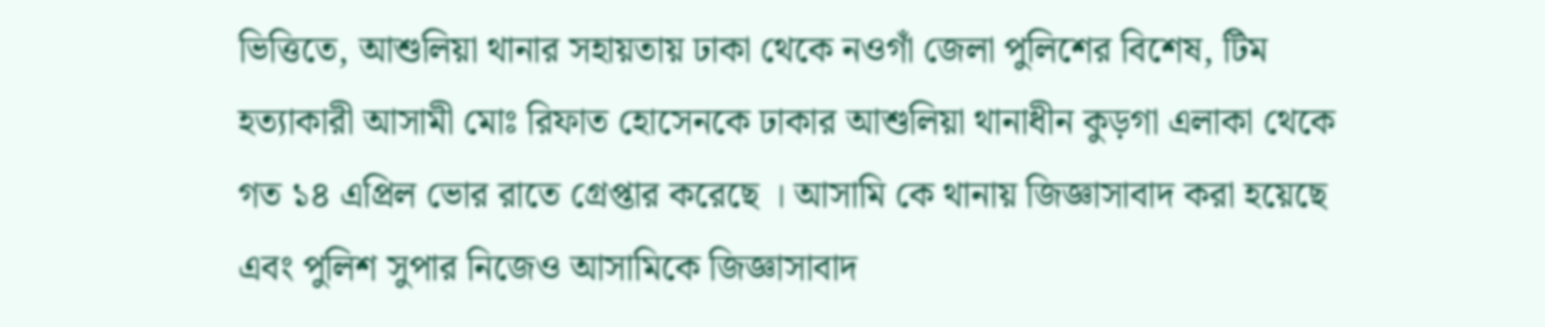ভিত্তিতে, আশুলিয়া থানার সহায়তায় ঢাকা থেকে নওগাঁ জেলা পুলিশের বিশেষ, টিম হত্যাকারী আসামী মোঃ রিফাত হোসেনকে ঢাকার আশুলিয়া থানাধীন কুড়গা এলাকা থেকে গত ১৪ এপ্রিল ভোর রাতে গ্রেপ্তার করেছে । আসামি কে থানায় জিজ্ঞাসাবাদ করা হয়েছে এবং পুলিশ সুপার নিজেও আসামিকে জিজ্ঞাসাবাদ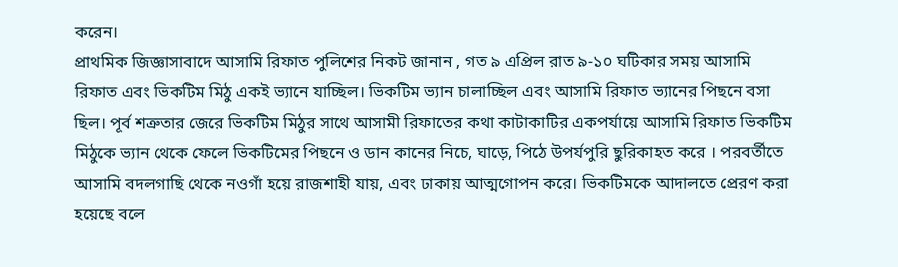করেন।
প্রাথমিক জিজ্ঞাসাবাদে আসামি রিফাত পুলিশের নিকট জানান , গত ৯ এপ্রিল রাত ৯-১০ ঘটিকার সময় আসামি রিফাত এবং ভিকটিম মিঠু একই ভ্যানে যাচ্ছিল। ভিকটিম ভ্যান চালাচ্ছিল এবং আসামি রিফাত ভ্যানের পিছনে বসা ছিল। পূর্ব শত্রুতার জেরে ভিকটিম মিঠুর সাথে আসামী রিফাতের কথা কাটাকাটির একপর্যায়ে আসামি রিফাত ভিকটিম মিঠুকে ভ্যান থেকে ফেলে ভিকটিমের পিছনে ও ডান কানের নিচে, ঘাড়ে, পিঠে উপর্যপুরি ছুরিকাহত করে । পরবর্তীতে আসামি বদলগাছি থেকে নওগাঁ হয়ে রাজশাহী যায়, এবং ঢাকায় আত্মগোপন করে। ভিকটিমকে আদালতে প্রেরণ করা হয়েছে বলে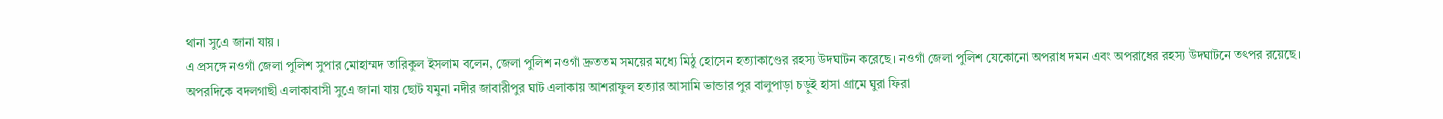থানা সুএে জানা যায় ।
এ প্রসঙ্গে নওগাঁ জেলা পুলিশ সুপার মোহাম্মদ তারিকুল ইসলাম বলেন, জেলা পুলিশ নওগাঁ দ্রুততম সময়ের মধ্যে মিঠু হোসেন হত্যাকাণ্ডের রহস্য উদঘাটন করেছে। নওগাঁ জেলা পুলিশ যেকোনো অপরাধ দমন এবং অপরাধের রহস্য উদঘাটনে তৎপর রয়েছে।
অপরদিকে বদলগাছী এলাকাবাসী সুএে জানা যায় ছোট যমুনা নদীর জাবারীপুর ঘাট এলাকায় আশরাফুল হত্যার আসামি ভান্ডার পুর বালুপাড়া চড়ুই হাসা গ্রামে ঘুরা ফিরা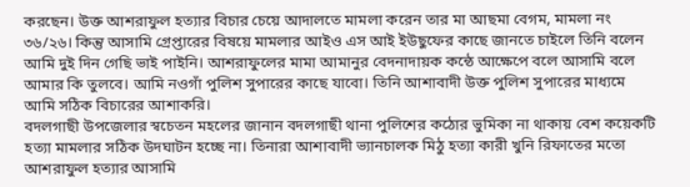করছেন। উক্ত আশরাফুল হত্যার বিচার চেয়ে আদালতে মামলা করেন তার মা আছমা বেগম, মামলা নং ৩৬/২৬। কিন্তু আসামি গ্রেপ্তারের বিষয়ে মামলার আইও এস আই ইউছুফের কাছে জানতে চাইলে তিনি বলেন আমি দুই দিন গেছি ভাই পাইনি। আশরাফুলের মামা আমানুর বেদনাদায়ক কন্ঠে আক্ষেপে বলে আসামি বলে আমার কি তুলবে। আমি নওগাঁ পুলিশ সুপারের কাছে যাবো। তিনি আশাবাদী উক্ত পুলিশ সুপারের মাধ্যমে আমি সঠিক বিচারের আশাকরি।
বদলগাছী উপজেলার স্বচেতন মহলের জানান বদলগাছী থানা পুলিশের কঠোর ভুমিকা না থাকায় বেশ কয়েকটি হত্যা মামলার সঠিক উদঘাটন হচ্ছে না। তিনারা আশাবাদী ভ্যানচালক মিঠু হত্যা কারী খুনি রিফাতের মতো আশরাফুল হত্যার আসামি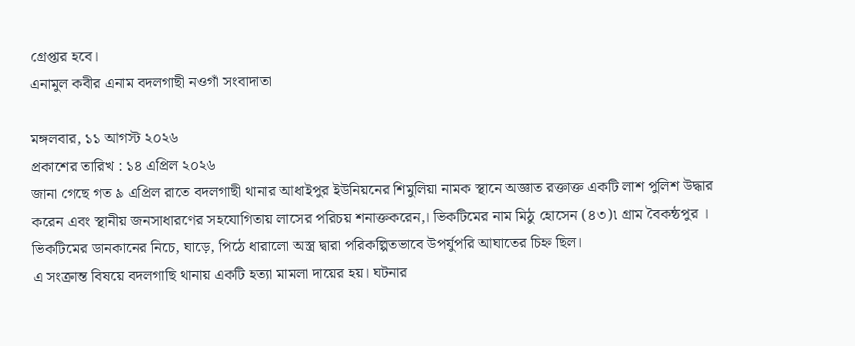গ্রেপ্তার হবে।
এনামুল কবীর এনাম বদলগাছী নওগাঁ সংবাদাতা

মঙ্গলবার, ১১ আগস্ট ২০২৬
প্রকাশের তারিখ : ১৪ এপ্রিল ২০২৬
জানা গেছে গত ৯ এপ্রিল রাতে বদলগাছী থানার আধাইপুর ইউনিয়নের শিমুলিয়া নামক স্থানে অজ্ঞাত রক্তাক্ত একটি লাশ পুলিশ উদ্ধার করেন এবং স্থানীয় জনসাধারণের সহযোগিতায় লাসের পরিচয় শনাক্তকরেন,। ভিকটিমের নাম মিঠু হোসেন (৪৩)৷ গ্রাম বৈকন্ঠপুর ।
ভিকটিমের ডানকানের নিচে, ঘাড়ে, পিঠে ধারালো অস্ত্র দ্বারা পরিকল্পিতভাবে উপর্যুপরি আঘাতের চিহ্ন ছিল।
এ সংক্রান্ত বিষয়ে বদলগাছি থানায় একটি হত্যা মামলা দায়ের হয়। ঘটনার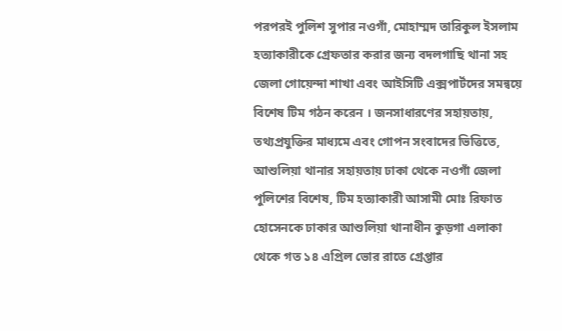পরপরই পুলিশ সুপার নওগাঁ, মোহাম্মদ তারিকুল ইসলাম হত্যাকারীকে গ্রেফতার করার জন্য বদলগাছি থানা সহ জেলা গোয়েন্দা শাখা এবং আইসিটি এক্সপার্টদের সমন্বয়ে বিশেষ টিম গঠন করেন । জনসাধারণের সহায়তায়, তথ্যপ্রযুক্তির মাধ্যমে এবং গোপন সংবাদের ভিত্তিতে, আশুলিয়া থানার সহায়তায় ঢাকা থেকে নওগাঁ জেলা পুলিশের বিশেষ, টিম হত্যাকারী আসামী মোঃ রিফাত হোসেনকে ঢাকার আশুলিয়া থানাধীন কুড়গা এলাকা থেকে গত ১৪ এপ্রিল ভোর রাতে গ্রেপ্তার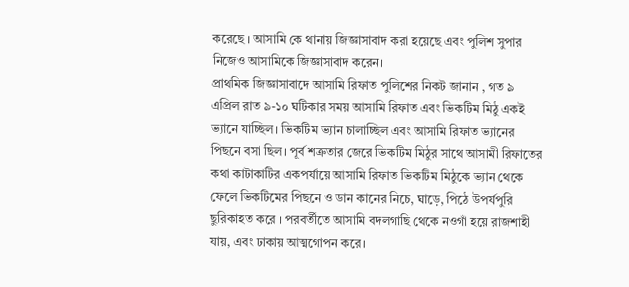করেছে । আসামি কে থানায় জিজ্ঞাসাবাদ করা হয়েছে এবং পুলিশ সুপার নিজেও আসামিকে জিজ্ঞাসাবাদ করেন।
প্রাথমিক জিজ্ঞাসাবাদে আসামি রিফাত পুলিশের নিকট জানান , গত ৯ এপ্রিল রাত ৯-১০ ঘটিকার সময় আসামি রিফাত এবং ভিকটিম মিঠু একই ভ্যানে যাচ্ছিল। ভিকটিম ভ্যান চালাচ্ছিল এবং আসামি রিফাত ভ্যানের পিছনে বসা ছিল। পূর্ব শত্রুতার জেরে ভিকটিম মিঠুর সাথে আসামী রিফাতের কথা কাটাকাটির একপর্যায়ে আসামি রিফাত ভিকটিম মিঠুকে ভ্যান থেকে ফেলে ভিকটিমের পিছনে ও ডান কানের নিচে, ঘাড়ে, পিঠে উপর্যপুরি ছুরিকাহত করে । পরবর্তীতে আসামি বদলগাছি থেকে নওগাঁ হয়ে রাজশাহী যায়, এবং ঢাকায় আত্মগোপন করে।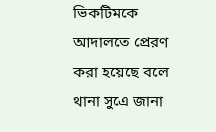ভিকটিমকে আদালতে প্রেরণ করা হয়েছে বলে থানা সুএে জানা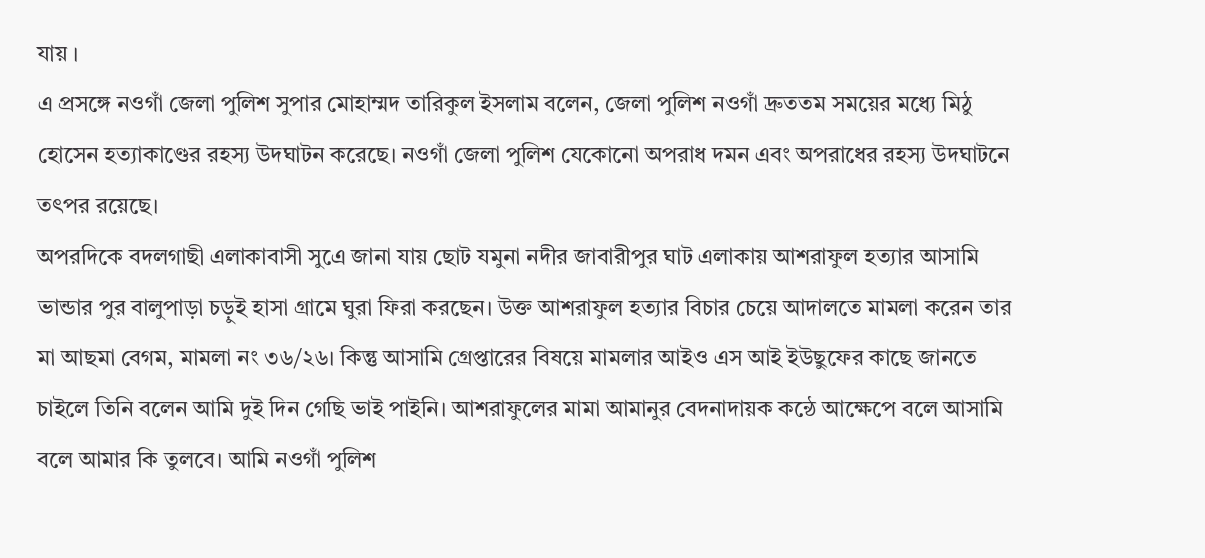যায় ।
এ প্রসঙ্গে নওগাঁ জেলা পুলিশ সুপার মোহাম্মদ তারিকুল ইসলাম বলেন, জেলা পুলিশ নওগাঁ দ্রুততম সময়ের মধ্যে মিঠু হোসেন হত্যাকাণ্ডের রহস্য উদঘাটন করেছে। নওগাঁ জেলা পুলিশ যেকোনো অপরাধ দমন এবং অপরাধের রহস্য উদঘাটনে তৎপর রয়েছে।
অপরদিকে বদলগাছী এলাকাবাসী সুএে জানা যায় ছোট যমুনা নদীর জাবারীপুর ঘাট এলাকায় আশরাফুল হত্যার আসামি ভান্ডার পুর বালুপাড়া চড়ুই হাসা গ্রামে ঘুরা ফিরা করছেন। উক্ত আশরাফুল হত্যার বিচার চেয়ে আদালতে মামলা করেন তার মা আছমা বেগম, মামলা নং ৩৬/২৬। কিন্তু আসামি গ্রেপ্তারের বিষয়ে মামলার আইও এস আই ইউছুফের কাছে জানতে চাইলে তিনি বলেন আমি দুই দিন গেছি ভাই পাইনি। আশরাফুলের মামা আমানুর বেদনাদায়ক কন্ঠে আক্ষেপে বলে আসামি বলে আমার কি তুলবে। আমি নওগাঁ পুলিশ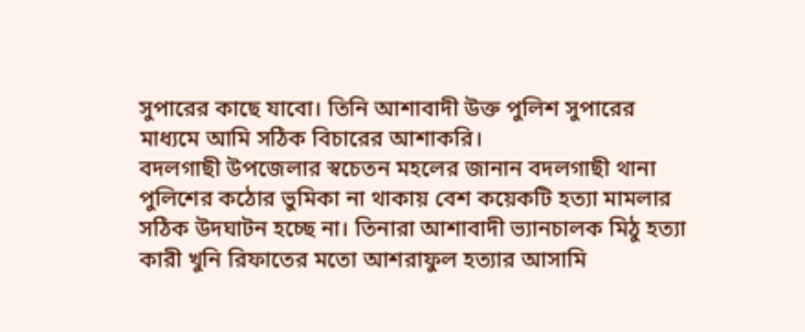সুপারের কাছে যাবো। তিনি আশাবাদী উক্ত পুলিশ সুপারের মাধ্যমে আমি সঠিক বিচারের আশাকরি।
বদলগাছী উপজেলার স্বচেতন মহলের জানান বদলগাছী থানা পুলিশের কঠোর ভুমিকা না থাকায় বেশ কয়েকটি হত্যা মামলার সঠিক উদঘাটন হচ্ছে না। তিনারা আশাবাদী ভ্যানচালক মিঠু হত্যা কারী খুনি রিফাতের মতো আশরাফুল হত্যার আসামি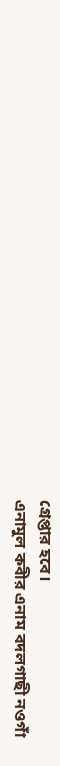গ্রেপ্তার হবে।
এনামুল কবীর এনাম বদলগাছী নওগাঁ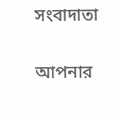সংবাদাতা

আপনার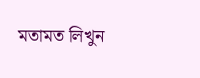মতামত লিখুন